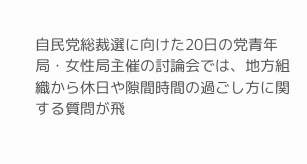自民党総裁選に向けた20日の党青年局・女性局主催の討論会では、地方組織から休日や隙間時間の過ごし方に関する質問が飛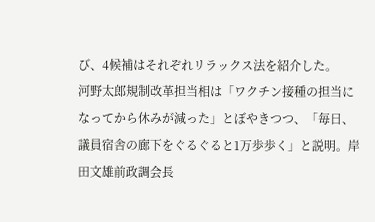び、4候補はそれぞれリラックス法を紹介した。
河野太郎規制改革担当相は「ワクチン接種の担当になってから休みが減った」とぼやきつつ、「毎日、議員宿舎の廊下をぐるぐると1万歩歩く」と説明。岸田文雄前政調会長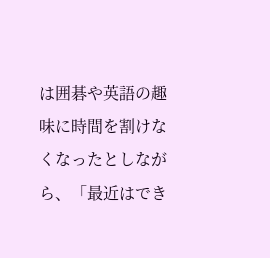は囲碁や英語の趣味に時間を割けなくなったとしながら、「最近はでき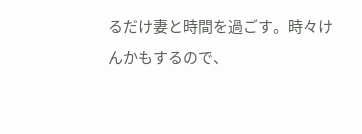るだけ妻と時間を過ごす。時々けんかもするので、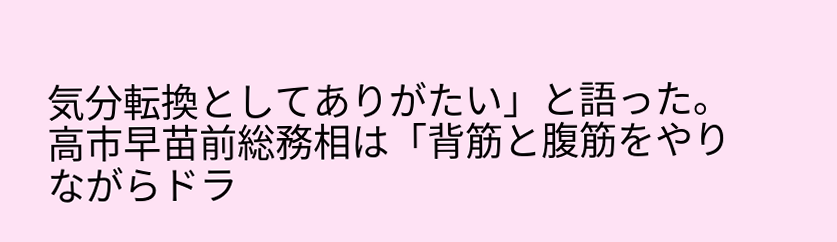気分転換としてありがたい」と語った。
高市早苗前総務相は「背筋と腹筋をやりながらドラ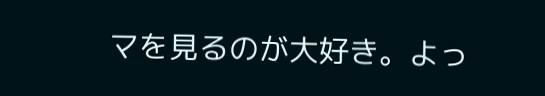マを見るのが大好き。よっ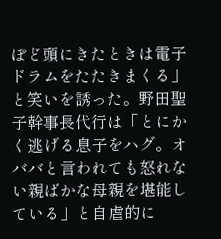ぽど頭にきたときは電子ドラムをたたきまくる」と笑いを誘った。野田聖子幹事長代行は「とにかく逃げる息子をハグ。オババと言われても怒れない親ばかな母親を堪能している」と自虐的に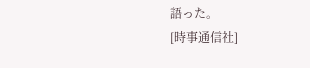語った。
[時事通信社]